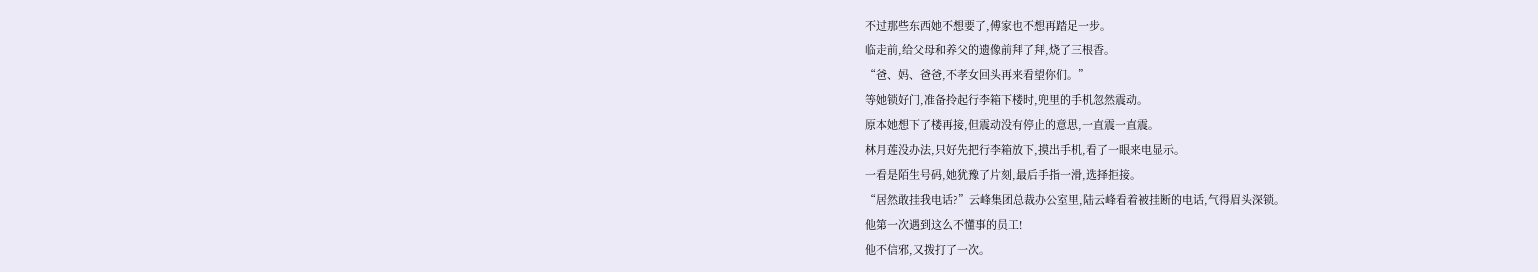不过那些东西她不想要了,傅家也不想再踏足一步。
临走前,给父母和养父的遗像前拜了拜,烧了三根香。
“爸、妈、爸爸,不孝女回头再来看望你们。”
等她锁好门,准备拎起行李箱下楼时,兜里的手机忽然震动。
原本她想下了楼再接,但震动没有停止的意思,一直震一直震。
林月莲没办法,只好先把行李箱放下,摸出手机,看了一眼来电显示。
一看是陌生号码,她犹豫了片刻,最后手指一滑,选择拒接。
“居然敢挂我电话?”云峰集团总裁办公室里,陆云峰看着被挂断的电话,气得眉头深锁。
他第一次遇到这么不懂事的员工!
他不信邪,又拨打了一次。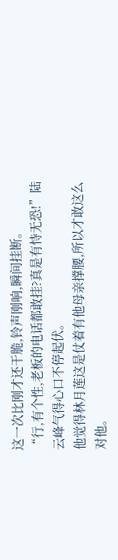这一次比刚才还干脆,铃声刚响,瞬间挂断。
“行,有个性,老板的电话都敢挂?真是有恃无恐!”陆云峰气得心口不停起伏。
他觉得林月莲这是仗着有他母亲撑腰,所以才敢这么对他。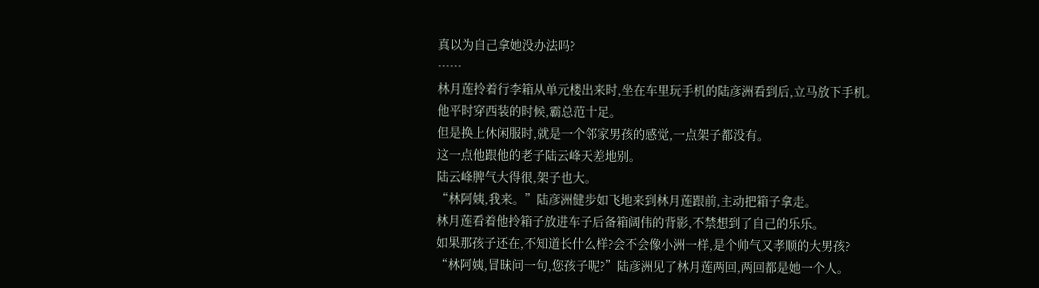真以为自己拿她没办法吗?
……
林月莲拎着行李箱从单元楼出来时,坐在车里玩手机的陆彦洲看到后,立马放下手机。
他平时穿西装的时候,霸总范十足。
但是换上休闲服时,就是一个邻家男孩的感觉,一点架子都没有。
这一点他跟他的老子陆云峰天差地别。
陆云峰脾气大得很,架子也大。
“林阿姨,我来。”陆彦洲健步如飞地来到林月莲跟前,主动把箱子拿走。
林月莲看着他拎箱子放进车子后备箱阔伟的背影,不禁想到了自己的乐乐。
如果那孩子还在,不知道长什么样?会不会像小洲一样,是个帅气又孝顺的大男孩?
“林阿姨,冒昧问一句,您孩子呢?”陆彦洲见了林月莲两回,两回都是她一个人。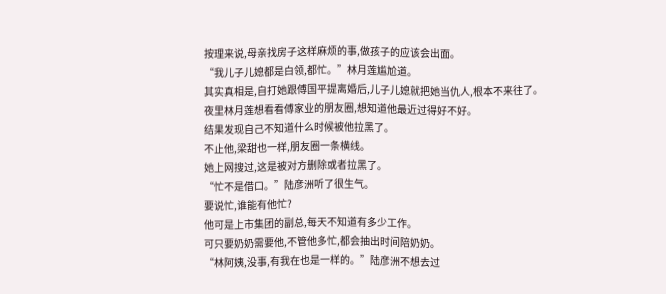按理来说,母亲找房子这样麻烦的事,做孩子的应该会出面。
“我儿子儿媳都是白领,都忙。”林月莲尴尬道。
其实真相是,自打她跟傅国平提离婚后,儿子儿媳就把她当仇人,根本不来往了。
夜里林月莲想看看傅家业的朋友圈,想知道他最近过得好不好。
结果发现自己不知道什么时候被他拉黑了。
不止他,梁甜也一样,朋友圈一条横线。
她上网搜过,这是被对方删除或者拉黑了。
“忙不是借口。”陆彦洲听了很生气。
要说忙,谁能有他忙?
他可是上市集团的副总,每天不知道有多少工作。
可只要奶奶需要他,不管他多忙,都会抽出时间陪奶奶。
“林阿姨,没事,有我在也是一样的。”陆彦洲不想去过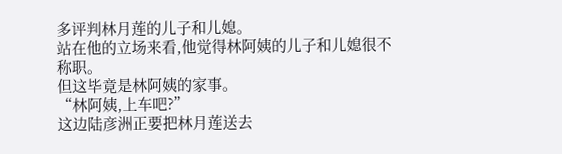多评判林月莲的儿子和儿媳。
站在他的立场来看,他觉得林阿姨的儿子和儿媳很不称职。
但这毕竟是林阿姨的家事。
“林阿姨,上车吧?”
这边陆彦洲正要把林月莲送去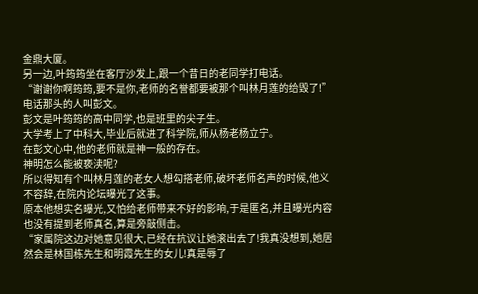金鼎大厦。
另一边,叶筠筠坐在客厅沙发上,跟一个昔日的老同学打电话。
“谢谢你啊筠筠,要不是你,老师的名誉都要被那个叫林月莲的给毁了!”
电话那头的人叫彭文。
彭文是叶筠筠的高中同学,也是班里的尖子生。
大学考上了中科大,毕业后就进了科学院,师从杨老杨立宁。
在彭文心中,他的老师就是神一般的存在。
神明怎么能被亵渎呢?
所以得知有个叫林月莲的老女人想勾搭老师,破坏老师名声的时候,他义不容辞,在院内论坛曝光了这事。
原本他想实名曝光,又怕给老师带来不好的影响,于是匿名,并且曝光内容也没有提到老师真名,算是旁敲侧击。
“家属院这边对她意见很大,已经在抗议让她滚出去了!我真没想到,她居然会是林国栋先生和明霞先生的女儿!真是辱了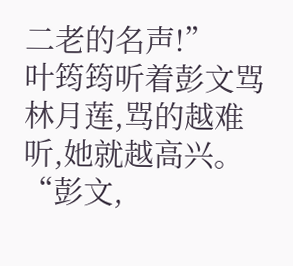二老的名声!”
叶筠筠听着彭文骂林月莲,骂的越难听,她就越高兴。
“彭文,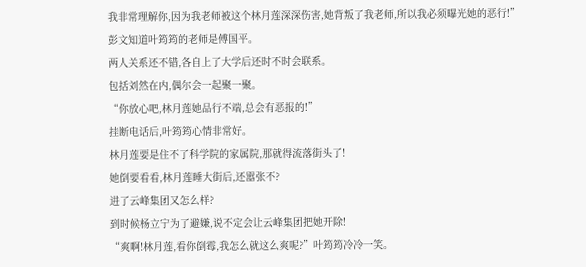我非常理解你,因为我老师被这个林月莲深深伤害,她背叛了我老师,所以我必须曝光她的恶行!”
彭文知道叶筠筠的老师是傅国平。
两人关系还不错,各自上了大学后还时不时会联系。
包括刘然在内,偶尔会一起聚一聚。
“你放心吧,林月莲她品行不端,总会有恶报的!”
挂断电话后,叶筠筠心情非常好。
林月莲要是住不了科学院的家属院,那就得流落街头了!
她倒要看看,林月莲睡大街后,还嚣张不?
进了云峰集团又怎么样?
到时候杨立宁为了避嫌,说不定会让云峰集团把她开除!
“爽啊!林月莲,看你倒霉,我怎么就这么爽呢?”叶筠筠冷冷一笑。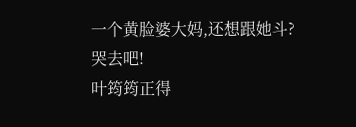一个黄脸婆大妈,还想跟她斗?
哭去吧!
叶筠筠正得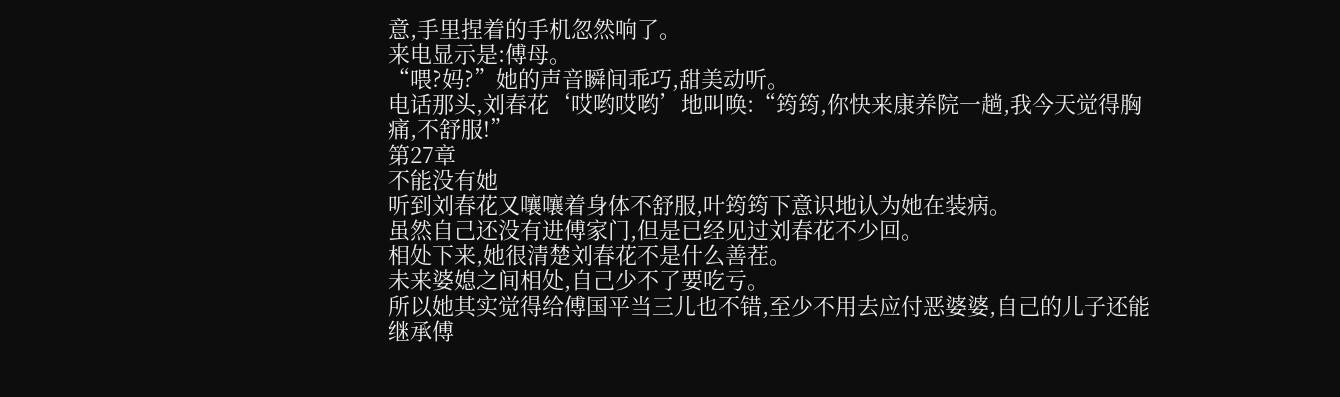意,手里捏着的手机忽然响了。
来电显示是:傅母。
“喂?妈?”她的声音瞬间乖巧,甜美动听。
电话那头,刘春花‘哎哟哎哟’地叫唤:“筠筠,你快来康养院一趟,我今天觉得胸痛,不舒服!”
第27章
不能没有她
听到刘春花又嚷嚷着身体不舒服,叶筠筠下意识地认为她在装病。
虽然自己还没有进傅家门,但是已经见过刘春花不少回。
相处下来,她很清楚刘春花不是什么善茬。
未来婆媳之间相处,自己少不了要吃亏。
所以她其实觉得给傅国平当三儿也不错,至少不用去应付恶婆婆,自己的儿子还能继承傅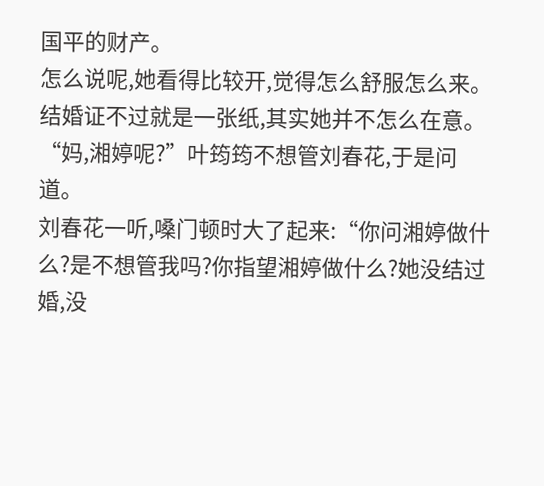国平的财产。
怎么说呢,她看得比较开,觉得怎么舒服怎么来。
结婚证不过就是一张纸,其实她并不怎么在意。
“妈,湘婷呢?”叶筠筠不想管刘春花,于是问道。
刘春花一听,嗓门顿时大了起来:“你问湘婷做什么?是不想管我吗?你指望湘婷做什么?她没结过婚,没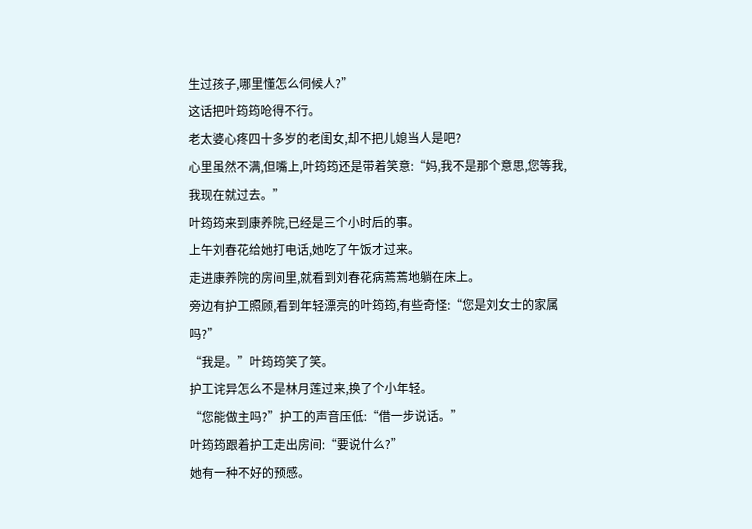生过孩子,哪里懂怎么伺候人?”
这话把叶筠筠呛得不行。
老太婆心疼四十多岁的老闺女,却不把儿媳当人是吧?
心里虽然不满,但嘴上,叶筠筠还是带着笑意:“妈,我不是那个意思,您等我,我现在就过去。”
叶筠筠来到康养院,已经是三个小时后的事。
上午刘春花给她打电话,她吃了午饭才过来。
走进康养院的房间里,就看到刘春花病蔫蔫地躺在床上。
旁边有护工照顾,看到年轻漂亮的叶筠筠,有些奇怪:“您是刘女士的家属吗?”
“我是。”叶筠筠笑了笑。
护工诧异怎么不是林月莲过来,换了个小年轻。
“您能做主吗?”护工的声音压低:“借一步说话。”
叶筠筠跟着护工走出房间:“要说什么?”
她有一种不好的预感。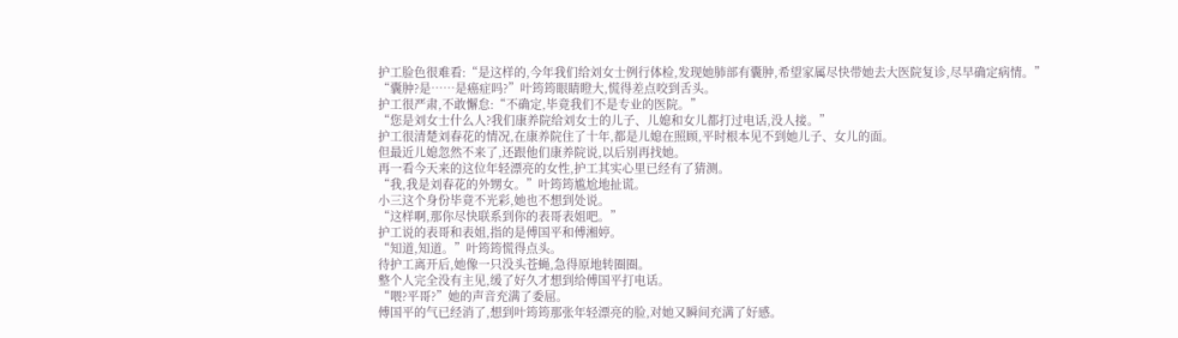护工脸色很难看:“是这样的,今年我们给刘女士例行体检,发现她肺部有囊肿,希望家属尽快带她去大医院复诊,尽早确定病情。”
“囊肿?是……是癌症吗?”叶筠筠眼睛瞪大,慌得差点咬到舌头。
护工很严肃,不敢懈怠:“不确定,毕竟我们不是专业的医院。”
“您是刘女士什么人?我们康养院给刘女士的儿子、儿媳和女儿都打过电话,没人接。”
护工很清楚刘春花的情况,在康养院住了十年,都是儿媳在照顾,平时根本见不到她儿子、女儿的面。
但最近儿媳忽然不来了,还跟他们康养院说,以后别再找她。
再一看今天来的这位年轻漂亮的女性,护工其实心里已经有了猜测。
“我,我是刘春花的外甥女。”叶筠筠尴尬地扯谎。
小三这个身份毕竟不光彩,她也不想到处说。
“这样啊,那你尽快联系到你的表哥表姐吧。”
护工说的表哥和表姐,指的是傅国平和傅湘婷。
“知道,知道。”叶筠筠慌得点头。
待护工离开后,她像一只没头苍蝇,急得原地转圈圈。
整个人完全没有主见,缓了好久才想到给傅国平打电话。
“喂?平哥?”她的声音充满了委屈。
傅国平的气已经消了,想到叶筠筠那张年轻漂亮的脸,对她又瞬间充满了好感。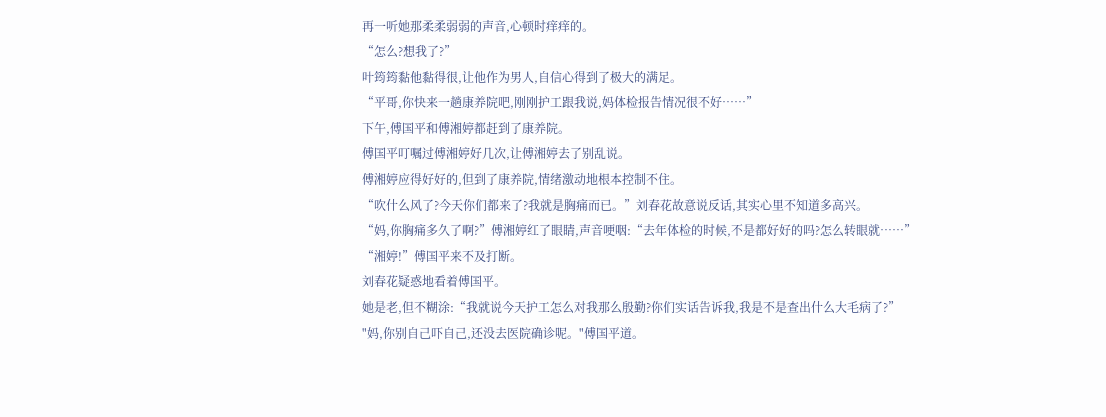再一听她那柔柔弱弱的声音,心顿时痒痒的。
“怎么?想我了?”
叶筠筠黏他黏得很,让他作为男人,自信心得到了极大的满足。
“平哥,你快来一趟康养院吧,刚刚护工跟我说,妈体检报告情况很不好……”
下午,傅国平和傅湘婷都赶到了康养院。
傅国平叮嘱过傅湘婷好几次,让傅湘婷去了别乱说。
傅湘婷应得好好的,但到了康养院,情绪激动地根本控制不住。
“吹什么风了?今天你们都来了?我就是胸痛而已。”刘春花故意说反话,其实心里不知道多高兴。
“妈,你胸痛多久了啊?”傅湘婷红了眼睛,声音哽咽:“去年体检的时候,不是都好好的吗?怎么转眼就……”
“湘婷!”傅国平来不及打断。
刘春花疑惑地看着傅国平。
她是老,但不糊涂:“我就说今天护工怎么对我那么殷勤?你们实话告诉我,我是不是查出什么大毛病了?”
"妈,你别自己吓自己,还没去医院确诊呢。"傅国平道。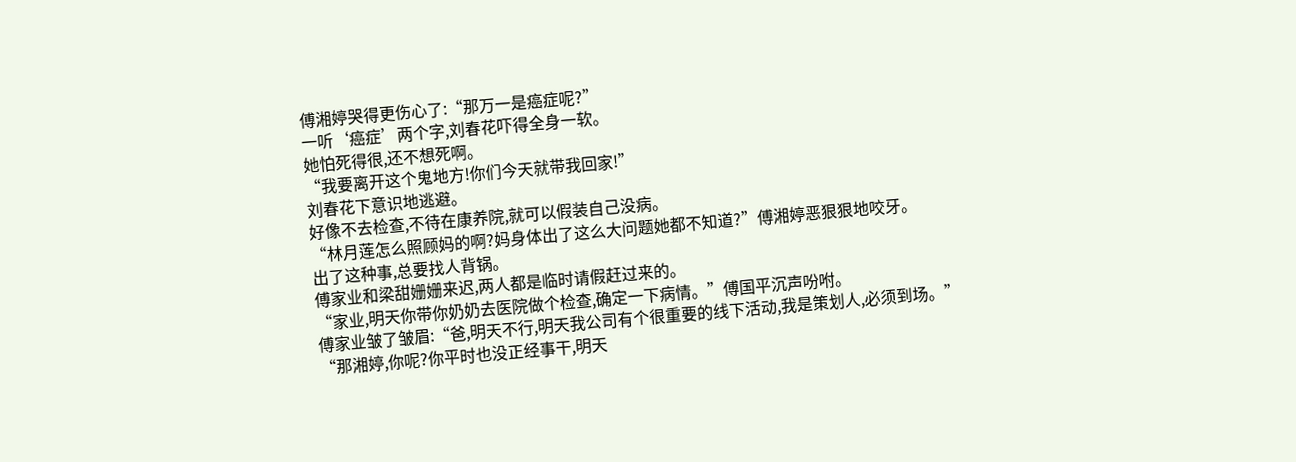傅湘婷哭得更伤心了:“那万一是癌症呢?”
一听‘癌症’两个字,刘春花吓得全身一软。
她怕死得很,还不想死啊。
“我要离开这个鬼地方!你们今天就带我回家!”
刘春花下意识地逃避。
好像不去检查,不待在康养院,就可以假装自己没病。
“林月莲怎么照顾妈的啊?妈身体出了这么大问题她都不知道?”傅湘婷恶狠狠地咬牙。
出了这种事,总要找人背锅。
傅家业和梁甜姗姗来迟,两人都是临时请假赶过来的。
“家业,明天你带你奶奶去医院做个检查,确定一下病情。”傅国平沉声吩咐。
傅家业皱了皱眉:“爸,明天不行,明天我公司有个很重要的线下活动,我是策划人,必须到场。”
“那湘婷,你呢?你平时也没正经事干,明天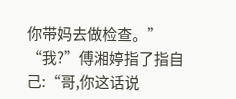你带妈去做检查。”
“我?”傅湘婷指了指自己:“哥,你这话说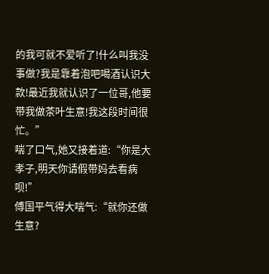的我可就不爱听了!什么叫我没事做?我是靠着泡吧喝酒认识大款!最近我就认识了一位哥,他要带我做茶叶生意!我这段时间很忙。”
喘了口气,她又接着道:“你是大孝子,明天你请假带妈去看病呗!”
傅国平气得大喘气:“就你还做生意?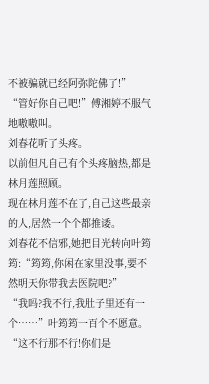不被骗就已经阿弥陀佛了!”
“管好你自己吧!”傅湘婷不服气地嗷嗷叫。
刘春花听了头疼。
以前但凡自己有个头疼脑热,都是林月莲照顾。
现在林月莲不在了,自己这些最亲的人,居然一个个都推诿。
刘春花不信邪,她把目光转向叶筠筠:“筠筠,你闲在家里没事,要不然明天你带我去医院吧?”
“我吗?我不行,我肚子里还有一个……”叶筠筠一百个不愿意。
“这不行那不行!你们是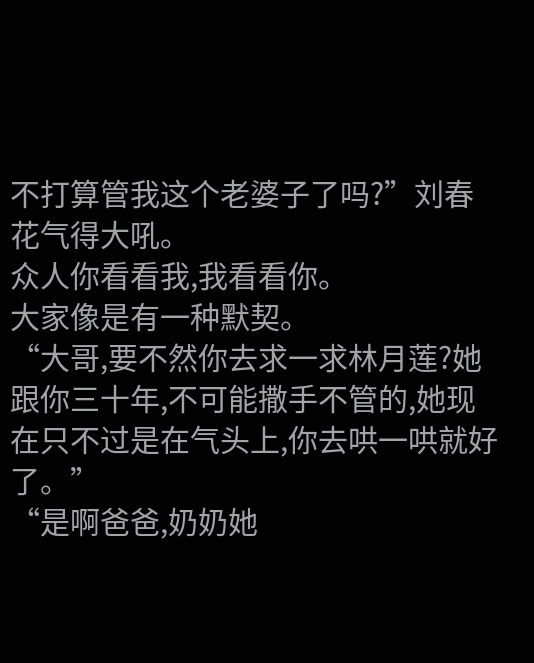不打算管我这个老婆子了吗?”刘春花气得大吼。
众人你看看我,我看看你。
大家像是有一种默契。
“大哥,要不然你去求一求林月莲?她跟你三十年,不可能撒手不管的,她现在只不过是在气头上,你去哄一哄就好了。”
“是啊爸爸,奶奶她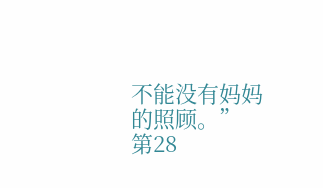不能没有妈妈的照顾。”
第28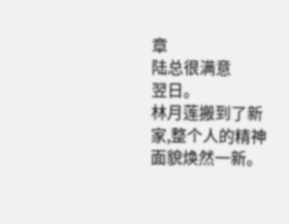章
陆总很满意
翌日。
林月莲搬到了新家,整个人的精神面貌焕然一新。